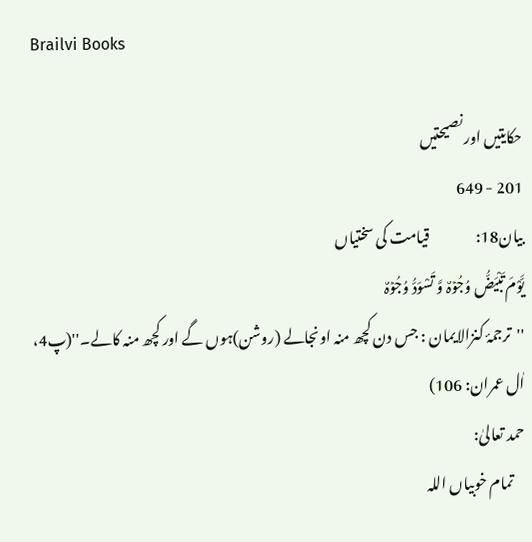Brailvi Books

حکایتیں اور نصیحتیں
201 - 649
بیان18:                قیامت کی سختیاں
یَّوْمَ تَبْیَضُّ وُجُوۡہٌ وَّ تَسْوَدُّ وُجُوۡہٌ
''ترجمۂ کنزالایمان : جس دن کچھ منہ اونجالے (روشن)ہوں گے اور کچھ منہ کالے۔''(پ4، اٰل عمران: 106)
حمد تعالیٰ:
    تمام خوبیاں اللہ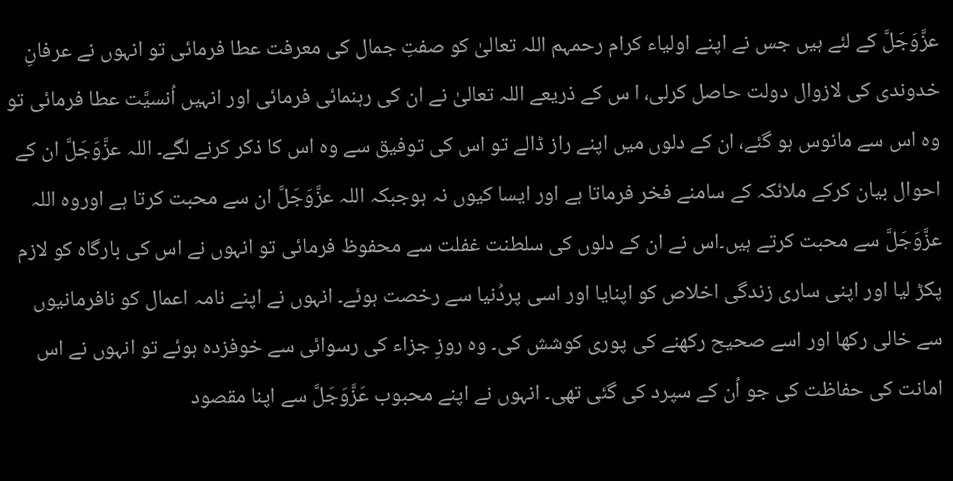عزَّوَجَلَّ کے لئے ہیں جس نے اپنے اولیاء کرام رحمہم اللہ تعالیٰ کو صفتِ جمال کی معرفت عطا فرمائی تو انہوں نے عرفانِ خدوندی کی لازوال دولت حاصل کرلی، ا س کے ذریعے اللہ تعالیٰ نے ان کی رہنمائی فرمائی اور انہیں اُنسیَّت عطا فرمائی تو وہ اس سے مانوس ہو گئے، ان کے دلوں میں اپنے راز ڈالے تو اس کی توفیق سے وہ اس کا ذکر کرنے لگے۔ اللہ عزَّوَجَلَّ ان کے احوال بیان کرکے ملائکہ کے سامنے فخر فرماتا ہے اور ایسا کیوں نہ ہوجبکہ اللہ عزَّوَجَلَّ ان سے محبت کرتا ہے اوروہ اللہ عزَّوَجَلَّ سے محبت کرتے ہیں۔اس نے ان کے دلوں کی سلطنت غفلت سے محفوظ فرمائی تو انہوں نے اس کی بارگاہ کو لازم پکڑ لیا اور اپنی ساری زندگی اخلاص کو اپنایا اور اسی پردُنیا سے رخصت ہوئے۔ انہوں نے اپنے نامہ اعمال کو نافرمانیوں سے خالی رکھا اور اسے صحیح رکھنے کی پوری کوشش کی۔ وہ روزِ جزاء کی رسوائی سے خوفزدہ ہوئے تو انہوں نے اس امانت کی حفاظت کی جو اُن کے سپرد کی گئی تھی۔ انہوں نے اپنے محبوب عَزَّوَجَلَّ سے اپنا مقصود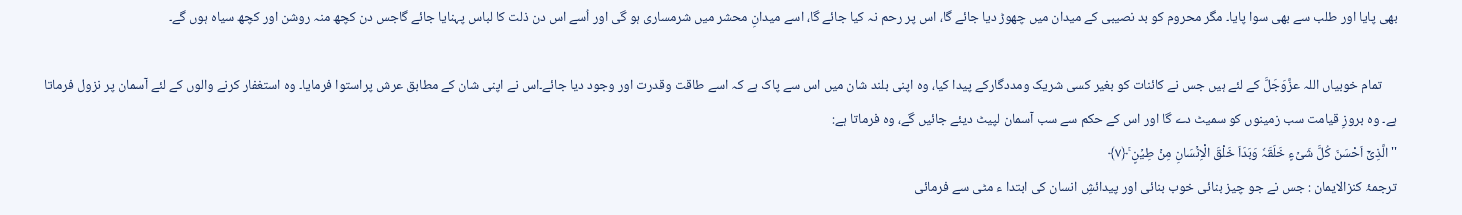بھی پایا اور طلب سے بھی سوا پایا۔ مگر محروم کو بد نصیبی کے میدان میں چھوڑ دیا جائے گا، اس پر رحم نہ کیا جائے گا، اسے میدانِ محشر میں شرمساری ہو گی اور اُسے اس دن ذلت کا لباس پہنایا جائے گاجس دن کچھ منہ روشن اور کچھ سیاہ ہوں گے۔

     تمام خوبیاں اللہ عزَّوَجَلَّ کے لئے ہیں جس نے کائنات کو بغیر کسی شریک ومددگارکے پیدا کیا، وہ اپنی بلند شان میں اس سے پاک ہے کہ اسے طاقت وقدرت اور وجود دیا جائے۔اس نے اپنی شان کے مطابق عرش پراستوا فرمایا۔ وہ استغفار کرنے والوں کے لئے آسمان پر نزول فرماتا ہے۔ وہ بروزِ قیامت سب زمینوں کو سمیٹ دے گا اور اس کے حکم سے سب آسمان لپیٹ دیئے جائیں گے، وہ فرماتا ہے:
''الَّذِیۡۤ اَحْسَنَ کُلَّ شَیۡءٍ خَلَقَہٗ وَبَدَاَ خَلْقَ الْاِنۡسَانِ مِنۡ طِیۡنٍ ۚ﴿۷﴾
ترجمۂ کنزالایمان : جس نے جو چیز بنائی خوب بنائی اور پیدائشِ انسان کی ابتدا ء مٹی سے فرمائی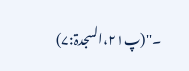۔''(پ۲۱،السجدۃ:۷)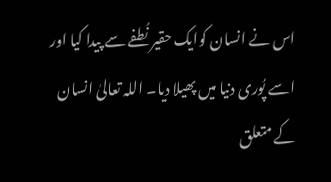اس نے انسان کوایک حقیر نُطفے سے پیدا کیا اور اسے پُوری دنیا میں پھیلا دیا۔ اللہ تعالیٰ انسان کے متعلق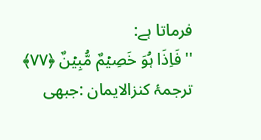فرماتا ہے:
'' فَاِذَا ہُوَ خَصِیۡمٌ مُّبِیۡنٌ ﴿۷۷﴾
ترجمۂ کنزالایمان :جبھی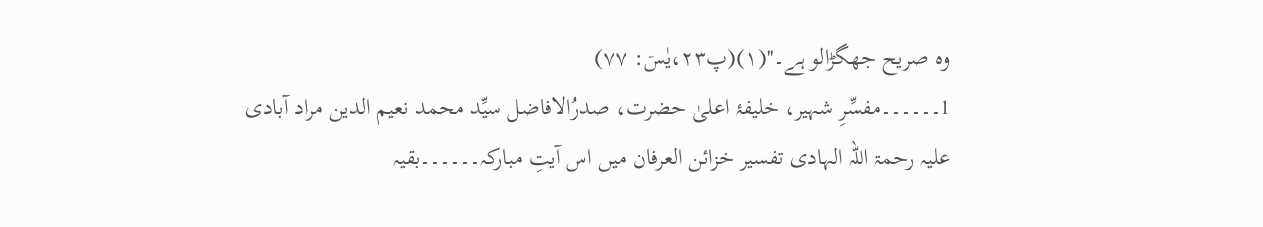وہ صریح جھگڑالو ہے۔''(۱)(پ۲۳،یٰسۤ: ۷۷)
1۔۔۔۔۔۔مفسِّرِ شہیر، خلیفۂ اعلیٰ حضرت، صدرُالافاضل سیِّد محمد نعیم الدین مراد آبادی علیہ رحمۃ اللہ الہادی تفسیر خزائن العرفان میں اس آیتِ مبارکہ۔۔۔۔۔۔بقیہ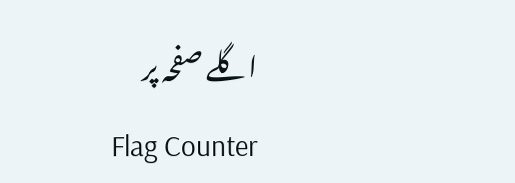اگلے صفحہ پر
Flag Counter